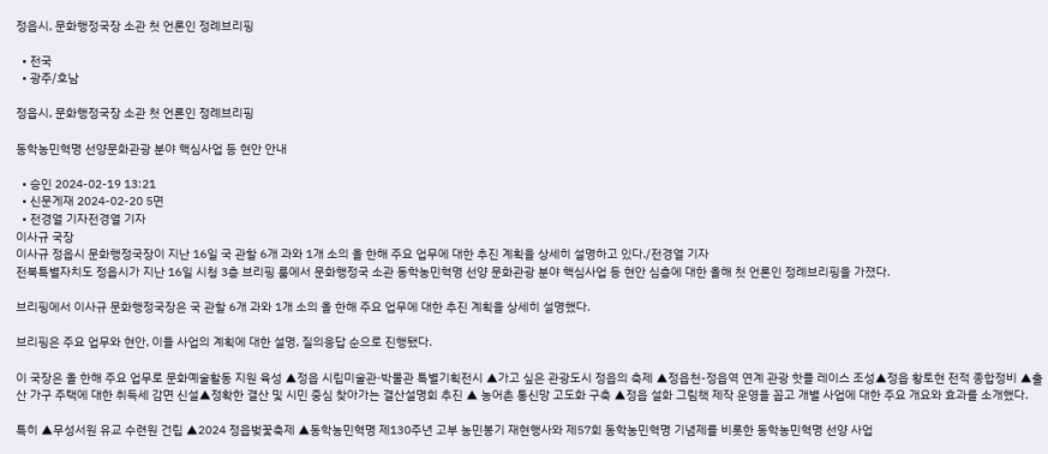정읍시, 문화행정국장 소관 첫 언론인 정례브리핑

  • 전국
  • 광주/호남

정읍시, 문화행정국장 소관 첫 언론인 정례브리핑

동학농민혁명 선양문화관광 분야 핵심사업 등 현안 안내

  • 승인 2024-02-19 13:21
  • 신문게재 2024-02-20 5면
  • 전경열 기자전경열 기자
이사규 국장
이사규 정읍시 문화행정국장이 지난 16일 국 관할 6개 과와 1개 소의 올 한해 주요 업무에 대한 추진 계획을 상세히 설명하고 있다./전경열 기자
전북특별자치도 정읍시가 지난 16일 시청 3층 브리핑 룸에서 문화행정국 소관 동학농민혁명 선양 문화관광 분야 핵심사업 등 현안 심층에 대한 올해 첫 언론인 정례브리핑을 가졌다.

브리핑에서 이사규 문화행정국장은 국 관할 6개 과와 1개 소의 올 한해 주요 업무에 대한 추진 계획을 상세히 설명했다.

브리핑은 주요 업무와 현안, 이들 사업의 계획에 대한 설명, 질의응답 순으로 진행됐다.

이 국장은 올 한해 주요 업무로 문화예술활동 지원 육성 ▲정읍 시립미술관·박물관 특별기획전시 ▲가고 싶은 관광도시 정읍의 축제 ▲정읍천-정읍역 연계 관광 핫플 레이스 조성▲정읍 황토현 전적 종합정비 ▲출산 가구 주택에 대한 취득세 감면 신설▲정확한 결산 및 시민 중심 찾아가는 결산설명회 추진 ▲ 농어촌 통신망 고도화 구축 ▲정읍 설화 그림책 제작 운영을 꼽고 개별 사업에 대한 주요 개요와 효과를 소개했다.

특히 ▲무성서원 유교 수련원 건립 ▲2024 정읍벚꽃축제 ▲동학농민혁명 제130주년 고부 농민봉기 재현행사와 제57회 동학농민혁명 기념제를 비롯한 동학농민혁명 선양 사업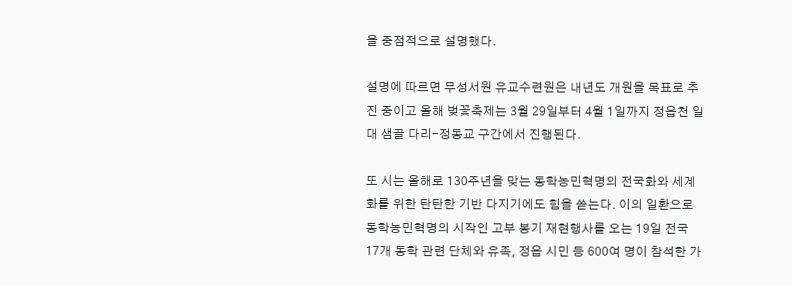을 중점적으로 설명했다.

설명에 따르면 무성서원 유교수련원은 내년도 개원을 목표로 추진 중이고 올해 벚꽃축제는 3월 29일부터 4월 1일까지 정읍천 일대 샘골 다리-정동교 구간에서 진행된다.

또 시는 올해로 130주년을 맞는 동학농민혁명의 전국화와 세계화를 위한 탄탄한 기반 다지기에도 힘을 쏟는다. 이의 일환으로 동학농민혁명의 시작인 고부 봉기 재현행사를 오는 19일 전국 17개 동학 관련 단체와 유족, 정읍 시민 등 600여 명이 참석한 가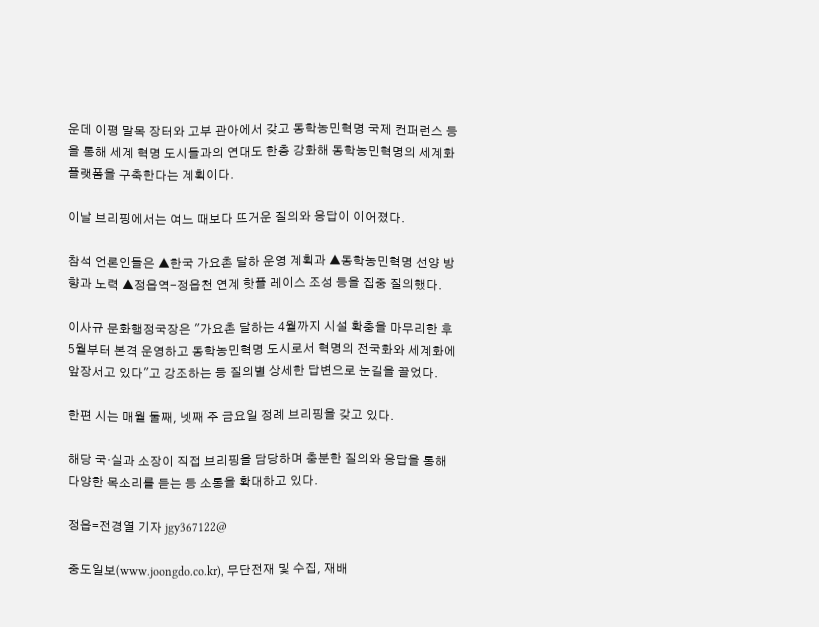운데 이평 말목 장터와 고부 관아에서 갖고 동학농민혁명 국제 컨퍼런스 등을 통해 세계 혁명 도시들과의 연대도 한층 강화해 동학농민혁명의 세계화 플랫폼을 구축한다는 계획이다.

이날 브리핑에서는 여느 때보다 뜨거운 질의와 응답이 이어졌다.

참석 언론인들은 ▲한국 가요촌 달하 운영 계획과 ▲동학농민혁명 선양 방향과 노력 ▲정읍역-정읍천 연계 핫플 레이스 조성 등을 집중 질의했다.

이사규 문화행정국장은 "가요촌 달하는 4월까지 시설 확충을 마무리한 후 5월부터 본격 운영하고 동학농민혁명 도시로서 혁명의 전국화와 세계화에 앞장서고 있다"고 강조하는 등 질의별 상세한 답변으로 눈길을 끌었다.

한편 시는 매월 둘째, 넷째 주 금요일 정례 브리핑을 갖고 있다.

해당 국·실과 소장이 직접 브리핑을 담당하며 충분한 질의와 응답을 통해 다양한 목소리를 듣는 등 소통을 확대하고 있다.

정읍=전경열 기자 jgy367122@

중도일보(www.joongdo.co.kr), 무단전재 및 수집, 재배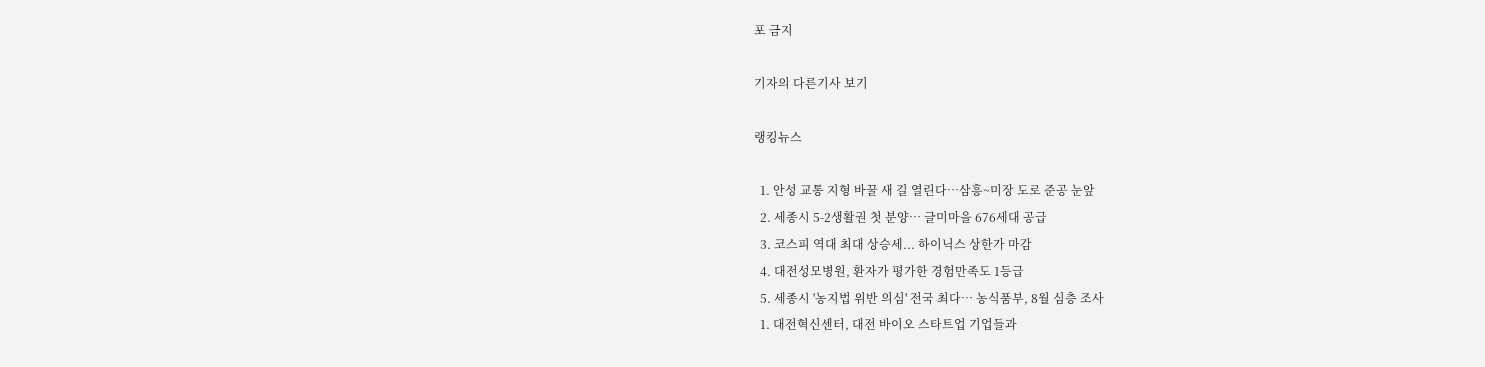포 금지

기자의 다른기사 보기

랭킹뉴스

  1. 안성 교통 지형 바꿀 새 길 열린다…삼흥~미장 도로 준공 눈앞
  2. 세종시 5-2생활권 첫 분양… 글미마을 676세대 공급
  3. 코스피 역대 최대 상승세... 하이닉스 상한가 마감
  4. 대전성모병원, 환자가 평가한 경험만족도 1등급
  5. 세종시 '농지법 위반 의심' 전국 최다… 농식품부, 8월 심층 조사
  1. 대전혁신센터, 대전 바이오 스타트업 기업들과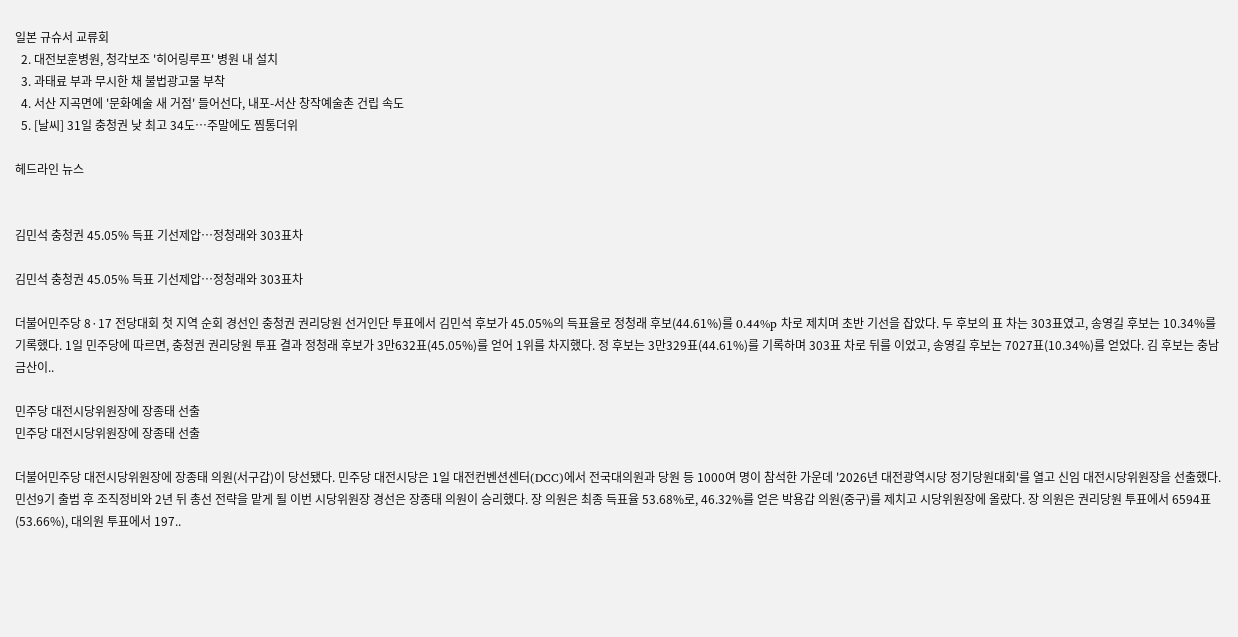일본 규슈서 교류회
  2. 대전보훈병원, 청각보조 '히어링루프' 병원 내 설치
  3. 과태료 부과 무시한 채 불법광고물 부착
  4. 서산 지곡면에 '문화예술 새 거점' 들어선다, 내포-서산 창작예술촌 건립 속도
  5. [날씨] 31일 충청권 낮 최고 34도…주말에도 찜통더위

헤드라인 뉴스


김민석 충청권 45.05% 득표 기선제압…정청래와 303표차

김민석 충청권 45.05% 득표 기선제압…정청래와 303표차

더불어민주당 8·17 전당대회 첫 지역 순회 경선인 충청권 권리당원 선거인단 투표에서 김민석 후보가 45.05%의 득표율로 정청래 후보(44.61%)를 0.44%p 차로 제치며 초반 기선을 잡았다. 두 후보의 표 차는 303표였고, 송영길 후보는 10.34%를 기록했다. 1일 민주당에 따르면, 충청권 권리당원 투표 결과 정청래 후보가 3만632표(45.05%)를 얻어 1위를 차지했다. 정 후보는 3만329표(44.61%)를 기록하며 303표 차로 뒤를 이었고, 송영길 후보는 7027표(10.34%)를 얻었다. 김 후보는 충남 금산이..

민주당 대전시당위원장에 장종태 선출
민주당 대전시당위원장에 장종태 선출

더불어민주당 대전시당위원장에 장종태 의원(서구갑)이 당선됐다. 민주당 대전시당은 1일 대전컨벤션센터(DCC)에서 전국대의원과 당원 등 1000여 명이 참석한 가운데 '2026년 대전광역시당 정기당원대회'를 열고 신임 대전시당위원장을 선출했다. 민선9기 출범 후 조직정비와 2년 뒤 총선 전략을 맡게 될 이번 시당위원장 경선은 장종태 의원이 승리했다. 장 의원은 최종 득표율 53.68%로, 46.32%를 얻은 박용갑 의원(중구)를 제치고 시당위원장에 올랐다. 장 의원은 권리당원 투표에서 6594표(53.66%), 대의원 투표에서 197..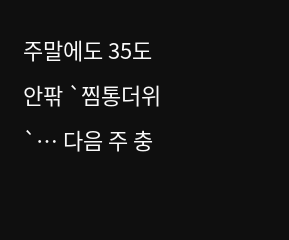주말에도 35도 안팎 `찜통더위`… 다음 주 충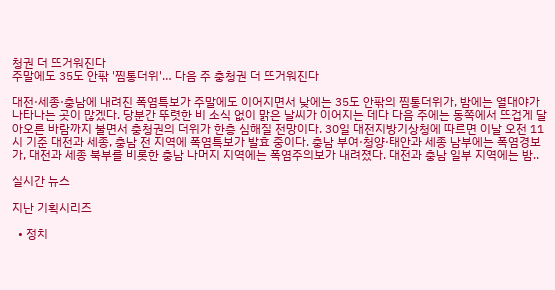청권 더 뜨거워진다
주말에도 35도 안팎 '찜통더위'… 다음 주 충청권 더 뜨거워진다

대전·세종·충남에 내려진 폭염특보가 주말에도 이어지면서 낮에는 35도 안팎의 찜통더위가, 밤에는 열대야가 나타나는 곳이 많겠다. 당분간 뚜렷한 비 소식 없이 맑은 날씨가 이어지는 데다 다음 주에는 동쪽에서 뜨겁게 달아오른 바람까지 불면서 충청권의 더위가 한층 심해질 전망이다. 30일 대전지방기상청에 따르면 이날 오전 11시 기준 대전과 세종, 충남 전 지역에 폭염특보가 발효 중이다. 충남 부여·청양·태안과 세종 남부에는 폭염경보가, 대전과 세종 북부를 비롯한 충남 나머지 지역에는 폭염주의보가 내려졌다. 대전과 충남 일부 지역에는 밤..

실시간 뉴스

지난 기획시리즈

  • 정치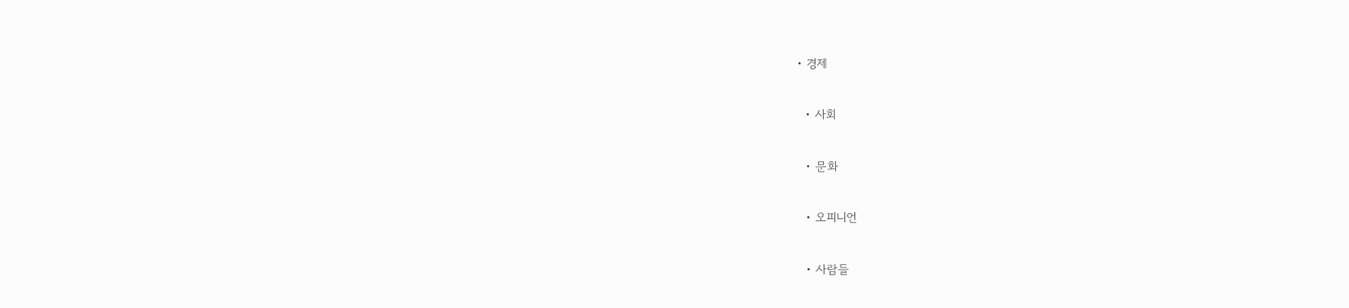• 경제

  • 사회

  • 문화

  • 오피니언

  • 사람들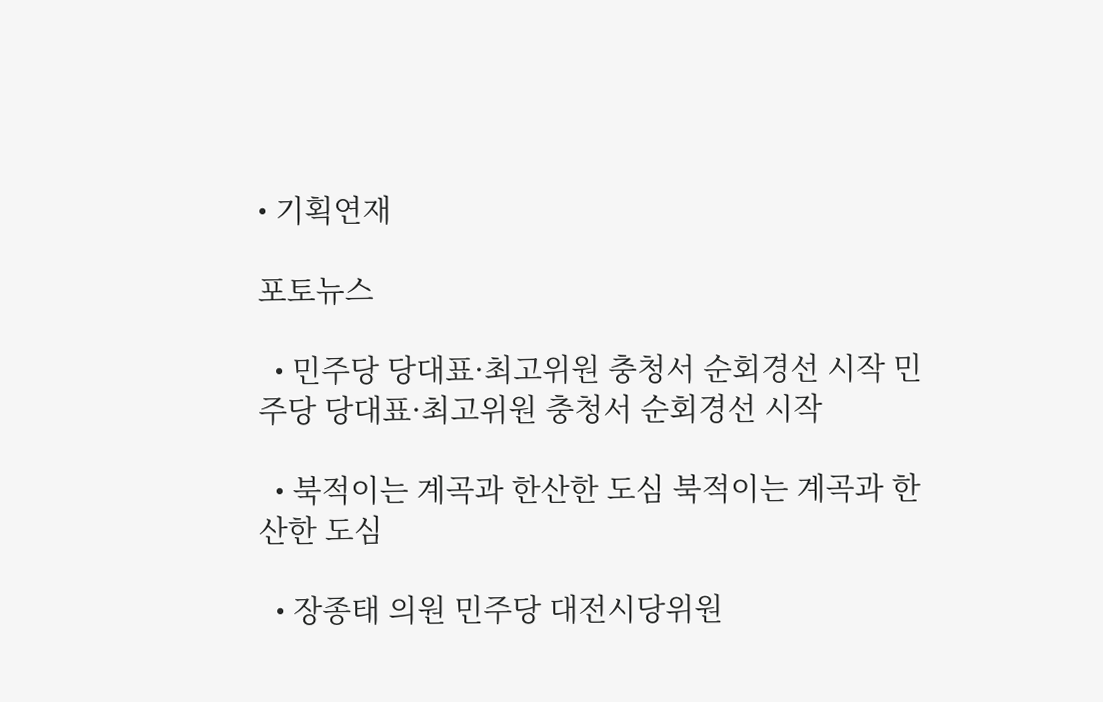• 기획연재

포토뉴스

  • 민주당 당대표·최고위원 충청서 순회경선 시작 민주당 당대표·최고위원 충청서 순회경선 시작

  • 북적이는 계곡과 한산한 도심 북적이는 계곡과 한산한 도심

  • 장종태 의원 민주당 대전시당위원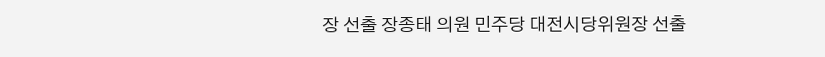장 선출 장종태 의원 민주당 대전시당위원장 선출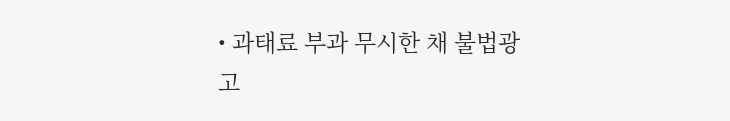• 과태료 부과 무시한 채 불법광고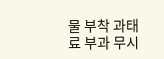물 부착 과태료 부과 무시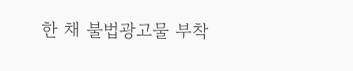한 채 불법광고물 부착